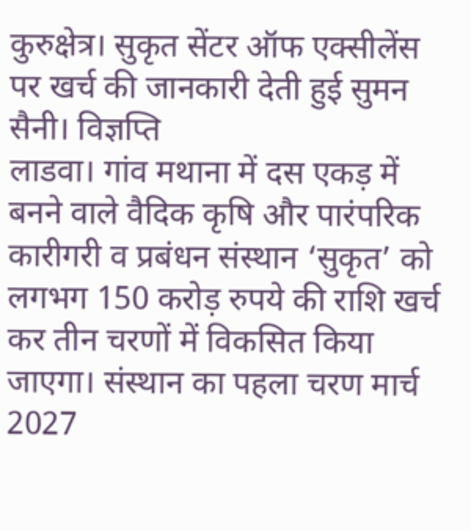कुरुक्षेत्र। सुकृत सेंटर ऑफ एक्सीलेंस पर खर्च की जानकारी देती हुई सुमन सैनी। विज्ञप्ति
लाडवा। गांव मथाना में दस एकड़ में बनने वाले वैदिक कृषि और पारंपरिक कारीगरी व प्रबंधन संस्थान ‘सुकृत’ को लगभग 150 करोड़ रुपये की राशि खर्च कर तीन चरणों में विकसित किया जाएगा। संस्थान का पहला चरण मार्च 2027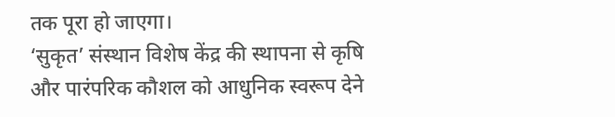तक पूरा हो जाएगा।
‘सुकृत’ संस्थान विशेष केंद्र की स्थापना से कृषि और पारंपरिक कौशल को आधुनिक स्वरूप देने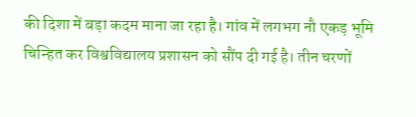की दिशा में बड़ा कदम माना जा रहा है। गांव में लगभग नौ एकड़ भूमि चिन्हित कर विश्वविद्यालय प्रशासन को सौंप दी गई है। तीन चरणों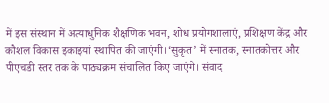में इस संस्थान में अत्याधुनिक शैक्षणिक भवन, शोध प्रयोगशालाएं, प्रशिक्षण केंद्र और कौशल विकास इकाइयां स्थापित की जाएंगी।‘सुकृत’ में स्नातक, स्नातकोत्तर और पीएचडी स्तर तक के पाठ्यक्रम संचालित किए जाएंगे। संवाद